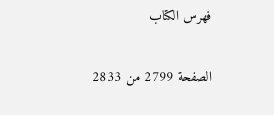فهرس الكتاب

الصفحة 2799 من 2833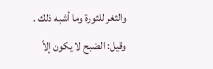والثغر للثورة وما أشبه ذلك . وقيل: الضبح لا يكون إلاّ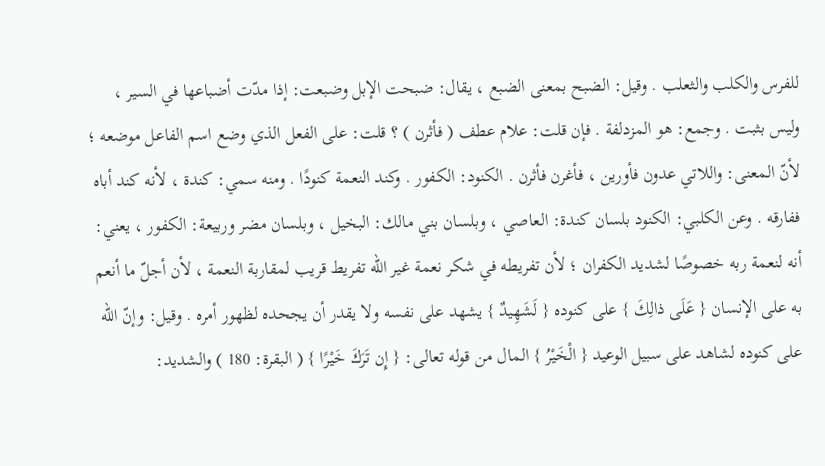للفرس والكلب والثعلب . وقيل: الضبح بمعنى الضبع ، يقال: ضبحت الإبل وضبعت: إذا مدّت أضباعها في السير ، وليس بثبت . وجمع: هو المزدلفة . فإن قلت: علام عطف ( فأثرن ) ؟ قلت: على الفعل الذي وضع اسم الفاعل موضعه ؛ لأنّ المعنى: واللاتي عدون فأورين ، فأغرن فأثرن . الكنود: الكفور . وكند النعمة كنودًا . ومنه سمي: كندة ، لأنه كند أباه ففارقه . وعن الكلبي: الكنود بلسان كندة: العاصي ، وبلسان بني مالك: البخيل ، وبلسان مضر وربيعة: الكفور ، يعني: أنه لنعمة ربه خصوصًا لشديد الكفران ؛ لأن تفريطه في شكر نعمة غير الله تفريط قريب لمقاربة النعمة ، لأن أجلّ ما أنعم به على الإنسان { عَلَى ذالِكَ } على كنوده { لَشَهِيدٌ } يشهد على نفسه ولا يقدر أن يجحده لظهور أمره . وقيل: وإنّ الله على كنوده لشاهد على سبيل الوعيد { الْخَيْرُ } المال من قوله تعالى: { إِن تَرَكَ خَيْرًا } ( البقرة: 180 ) والشديد: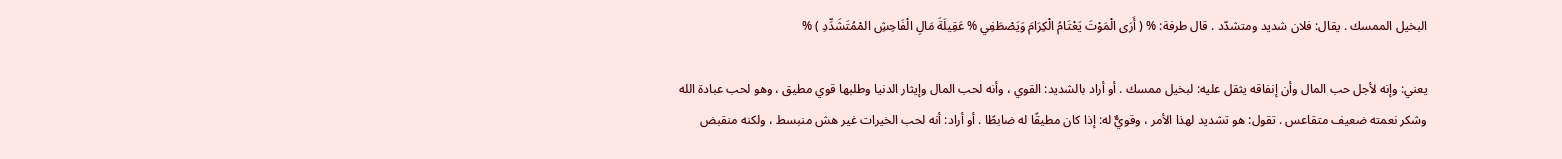البخيل الممسك . يقال: فلان شديد ومتشدّد . قال طرفة: % ( أَرَى الْمَوْتَ يَعْتَامُ الْكِرَامَ وَيَصْطَفِي % عَقِيلَةَ مَالِ الْفَاحِشِ المْمُتَشَدِّدِ ) %

يعني: وإنه لأجل حب المال وأن إنفاقه يثقل عليه: لبخيل ممسك . أو أراد بالشديد: القوي ، وأنه لحب المال وإيثار الدنيا وطلبها قوي مطيق ، وهو لحب عبادة الله وشكر نعمته ضعيف متقاعس . تقول: هو تشديد لهذا الأمر ، وقويٌّ له: إذا كان مطيقًا له ضابطًا . أو أراد: أنه لحب الخيرات غير هش منبسط ، ولكنه منقبض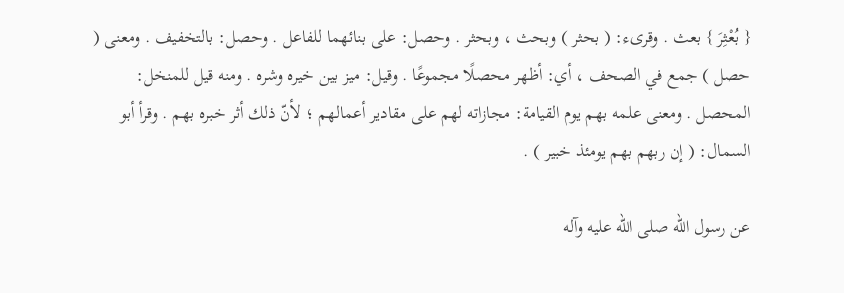{ بُعْثِرَ } بعث . وقرىء: ( بحثر ) وبحث ، وبحثر . وحصل: على بنائهما للفاعل . وحصل: بالتخفيف . ومعنى ( حصل ) جمع في الصحف ، أي: أظهر محصلًا مجموعًا . وقيل: ميز بين خيره وشره . ومنه قيل للمنخل: المحصل . ومعنى علمه بهم يوم القيامة: مجازاته لهم على مقادير أعمالهم ؛ لأنّ ذلك أثر خبره بهم . وقرأ أبو السمال: ( إن ربهم بهم يومئذ خبير ) .

عن رسول الله صلى الله عليه وآله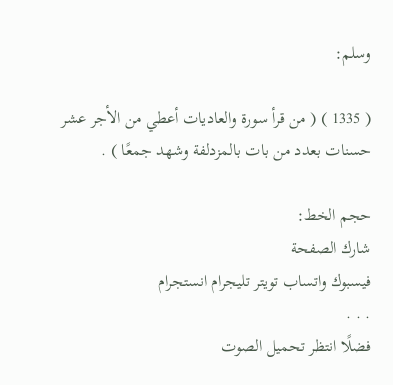وسلم:

( 1335 ) ( من قرأ سورة والعاديات أعطي من الأجر عشر حسنات بعدد من بات بالمزدلفة وشهد جمعًا ) .

حجم الخط:
شارك الصفحة
فيسبوك واتساب تويتر تليجرام انستجرام
. . .
فضلًا انتظر تحميل الصوت